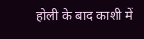होली के बाद काशी में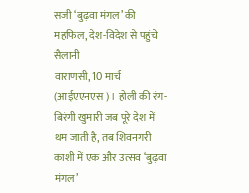सजी ‘बुढ़वा मंगल’ की महफिल, देश-विदेश से पहुंचे सैलानी
वाराणसी, 10 मार्च (आईएएनएस)। होली की रंग-बिरंगी खुमारी जब पूरे देश में थम जाती है, तब शिवनगरी काशी में एक और उत्सव ‘बुढ़वा मंगल’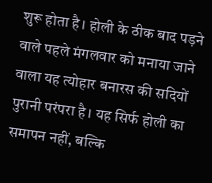शुरू होता है। होली के ठीक बाद पड़ने वाले पहले मंगलवार को मनाया जाने वाला यह त्योहार बनारस की सदियों पुरानी परंपरा है। यह सिर्फ होली का समापन नहीं, बल्कि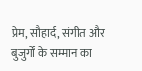प्रेम, सौहार्द, संगीत और बुजुर्गों के सम्मान का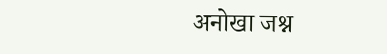अनोखा जश्न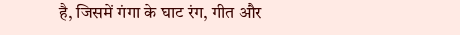है, जिसमें गंगा के घाट रंग, गीत और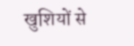खुशियों से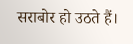सराबोर हो उठते हैं।